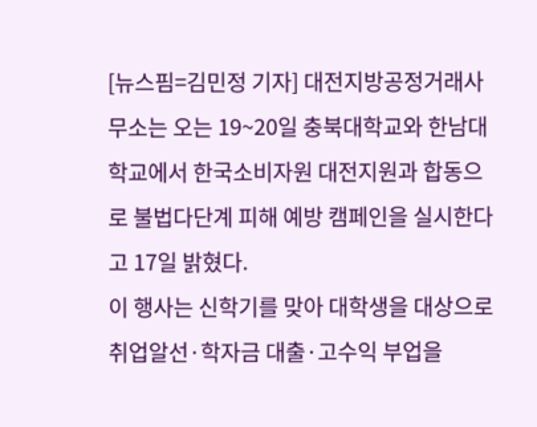[뉴스핌=김민정 기자] 대전지방공정거래사무소는 오는 19~20일 충북대학교와 한남대학교에서 한국소비자원 대전지원과 합동으로 불법다단계 피해 예방 캠페인을 실시한다고 17일 밝혔다.
이 행사는 신학기를 맞아 대학생을 대상으로 취업알선·학자금 대출·고수익 부업을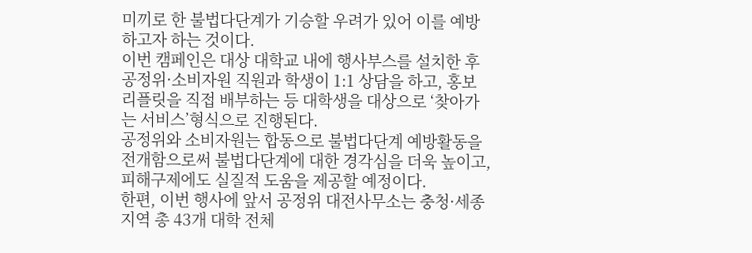미끼로 한 불법다단계가 기승할 우려가 있어 이를 예방하고자 하는 것이다.
이번 캠페인은 대상 대학교 내에 행사부스를 설치한 후 공정위·소비자원 직원과 학생이 1:1 상담을 하고, 홍보 리플릿을 직접 배부하는 등 대학생을 대상으로 ‘찾아가는 서비스’형식으로 진행된다.
공정위와 소비자원는 합동으로 불법다단계 예방활동을 전개함으로써 불법다단계에 대한 경각심을 더욱 높이고, 피해구제에도 실질적 도움을 제공할 예정이다.
한편, 이번 행사에 앞서 공정위 대전사무소는 충청·세종지역 총 43개 대학 전체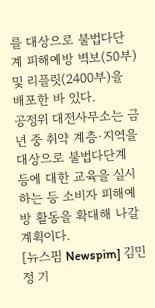를 대상으로 불법다단계 피해예방 벽보(50부) 및 리플릿(2400부)을 배포한 바 있다.
공정위 대전사무소는 금년 중 취약 계층·지역을 대상으로 불법다단계 등에 대한 교육을 실시하는 등 소비자 피해예방 활동을 확대해 나갈 계획이다.
[뉴스핌 Newspim] 김민정 기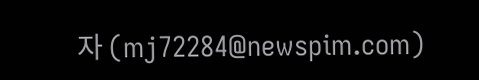자 (mj72284@newspim.com)